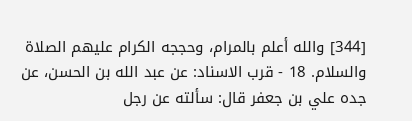[344] والله أعلم بالمرام، وحججه الكرام عليهم الصلاة والسلام. 18 - قرب الاسناد: عن عبد الله بن الحسن، عن جده علي بن جعفر قال: سألته عن رجل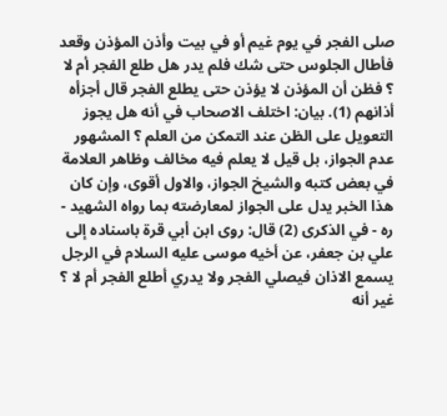صلى الفجر في يوم غيم أو في بيت وأذن المؤذن وقعد فأطال الجلوس حتى شك فلم يدر هل طلع الفجر أم لا ؟ فظن أن المؤذن لا يؤذن حتى يطلع الفجر قال أجزأه أذانهم (1). بيان: اختلف الاصحاب في أنه هل يجوز التعويل على الظن عند التمكن من العلم ؟ المشهور عدم الجواز، بل قيل لا يعلم فيه مخالف وظاهر العلامة في بعض كتبه والشيخ الجواز، والاول أقوى، وإن كان هذا الخبر يدل على الجواز لمعارضته بما رواه الشهيد - ره - في الذكرى (2) قال: روى ابن أبي قرة باسناده إلى علي بن جعفر، عن أخيه موسى عليه السلام في الرجل يسمع الاذان فيصلي الفجر ولا يدري أطلع الفجر أم لا ؟ غير أنه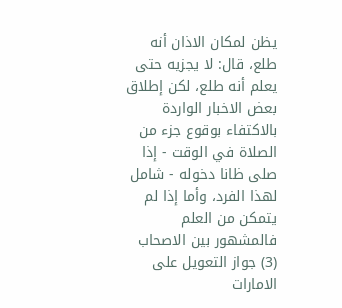يظن لمكان الاذان أنه طلع، قال: لا يجزيه حتى يعلم أنه طلع، لكن إطلاق بعض الاخبار الواردة بالاكتفاء بوقوع جزء من الصلاة في الوقت - إذا صلى ظانا دخوله - شامل لهذا الفرد، وأما إذا لم يتمكن من العلم فالمشهور بين الاصحاب (3) جواز التعويل على الامارات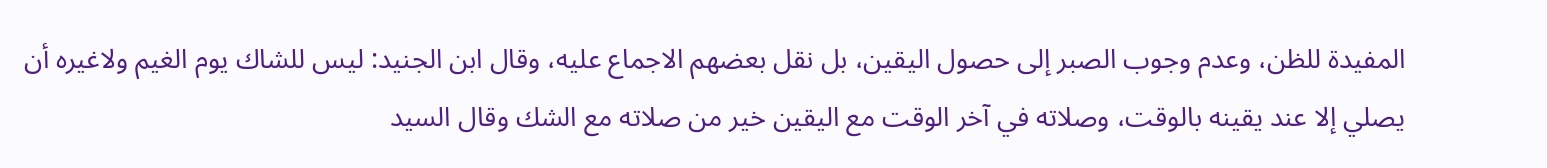المفيدة للظن، وعدم وجوب الصبر إلى حصول اليقين، بل نقل بعضهم الاجماع عليه، وقال ابن الجنيد: ليس للشاك يوم الغيم ولاغيره أن يصلي إلا عند يقينه بالوقت، وصلاته في آخر الوقت مع اليقين خير من صلاته مع الشك وقال السيد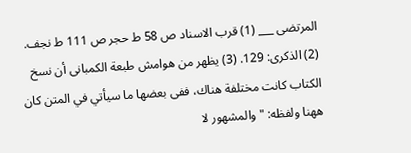المرتضى ___ (1) قرب الاسناد ص 58 ط حجر ص 111 ط نجف. (2) الذكرى: 129. (3) يظهر من هوامش طبعة الكمبانى أن نسخ الكتاب كانت مختلفة هناك، ففى بعضها ما سيأتي في المتن كان ههنا ولفظه: " والمشهور لا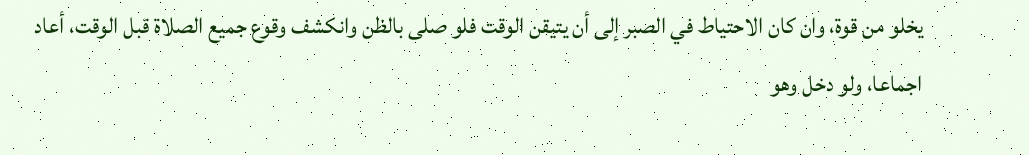يخلو من قوة، وان كان الاحتياط في الصبر إلى أن يتيقن الوقت فلو صلى بالظن وانكشف وقوع جميع الصلاة قبل الوقت، أعاد اجماعا، ولو دخل وهو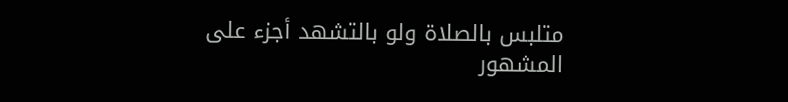متلبس بالصلاة ولو بالتشهد أجزء على المشهور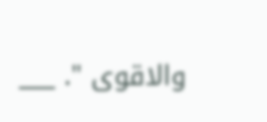والاقوى ". ___